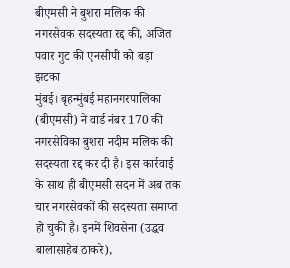बीएमसी ने बुशरा मलिक की नगरसेवक सदस्यता रद्द की, अजित पवार गुट की एनसीपी को बड़ा झटका
मुंबई। बृहन्मुंबई महानगरपालिका (बीएमसी) ने वार्ड नंबर 170 की नगरसेविका बुशरा नदीम मलिक की सदस्यता रद्द कर दी है। इस कार्रवाई के साथ ही बीएमसी सदन में अब तक चार नगरसेवकों की सदस्यता समाप्त हो चुकी है। इनमें शिवसेना (उद्धव बालासाहेब ठाकरे),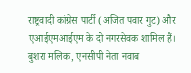राष्ट्रवादी कांग्रेस पार्टी (अजित पवार गुट) और एआईएमआईएम के दो नगरसेवक शामिल हैं।
बुशरा मलिक, एनसीपी नेता नवाब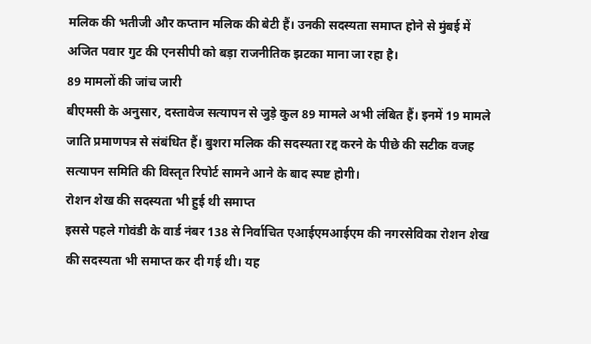मलिक की भतीजी और कप्तान मलिक की बेटी हैं। उनकी सदस्यता समाप्त होने से मुंबई में अजित पवार गुट की एनसीपी को बड़ा राजनीतिक झटका माना जा रहा है।
89 मामलों की जांच जारी
बीएमसी के अनुसार, दस्तावेज सत्यापन से जुड़े कुल 89 मामले अभी लंबित हैं। इनमें 19 मामले जाति प्रमाणपत्र से संबंधित हैं। बुशरा मलिक की सदस्यता रद्द करने के पीछे की सटीक वजह सत्यापन समिति की विस्तृत रिपोर्ट सामने आने के बाद स्पष्ट होगी।
रोशन शेख की सदस्यता भी हुई थी समाप्त
इससे पहले गोवंडी के वार्ड नंबर 138 से निर्वाचित एआईएमआईएम की नगरसेविका रोशन शेख की सदस्यता भी समाप्त कर दी गई थी। यह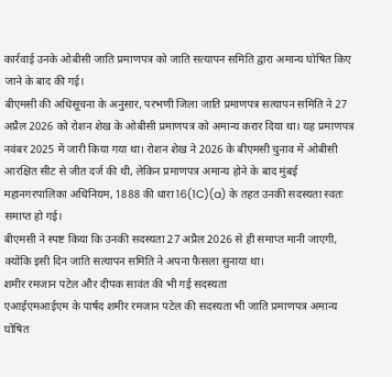कार्रवाई उनके ओबीसी जाति प्रमाणपत्र को जाति सत्यापन समिति द्वारा अमान्य घोषित किए जाने के बाद की गई।
बीएमसी की अधिसूचना के अनुसार, परभणी जिला जाति प्रमाणपत्र सत्यापन समिति ने 27 अप्रैल 2026 को रोशन शेख के ओबीसी प्रमाणपत्र को अमान्य करार दिया था। यह प्रमाणपत्र नवंबर 2025 में जारी किया गया था। रोशन शेख ने 2026 के बीएमसी चुनाव में ओबीसी आरक्षित सीट से जीत दर्ज की थी, लेकिन प्रमाणपत्र अमान्य होने के बाद मुंबई महानगरपालिका अधिनियम, 1888 की धारा 16(1C)(a) के तहत उनकी सदस्यता स्वतः समाप्त हो गई।
बीएमसी ने स्पष्ट किया कि उनकी सदस्यता 27 अप्रैल 2026 से ही समाप्त मानी जाएगी, क्योंकि इसी दिन जाति सत्यापन समिति ने अपना फैसला सुनाया था।
शमीर रमजान पटेल और दीपक सावंत की भी गई सदस्यता
एआईएमआईएम के पार्षद शमीर रमजान पटेल की सदस्यता भी जाति प्रमाणपत्र अमान्य घोषित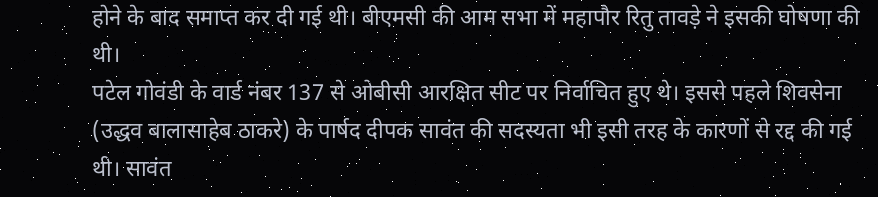होने के बाद समाप्त कर दी गई थी। बीएमसी की आम सभा में महापौर रितु तावड़े ने इसकी घोषणा की थी।
पटेल गोवंडी के वार्ड नंबर 137 से ओबीसी आरक्षित सीट पर निर्वाचित हुए थे। इससे पहले शिवसेना (उद्धव बालासाहेब ठाकरे) के पार्षद दीपक सावंत की सदस्यता भी इसी तरह के कारणों से रद्द की गई थी। सावंत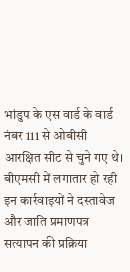भांडुप के एस वार्ड के वार्ड नंबर 111 से ओबीसी आरक्षित सीट से चुने गए थे।
बीएमसी में लगातार हो रही इन कार्रवाइयों ने दस्तावेज और जाति प्रमाणपत्र सत्यापन की प्रक्रिया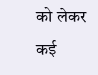को लेकर कई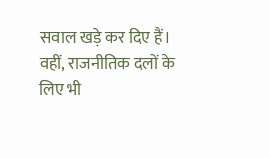सवाल खड़े कर दिए हैं। वहीं, राजनीतिक दलों के लिए भी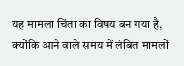यह मामला चिंता का विषय बन गया है, क्योंकि आने वाले समय में लंबित मामलों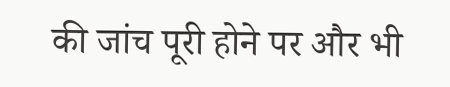की जांच पूरी होने पर और भी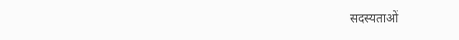सदस्यताओं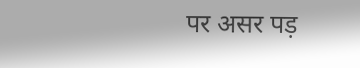पर असर पड़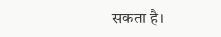सकता है।